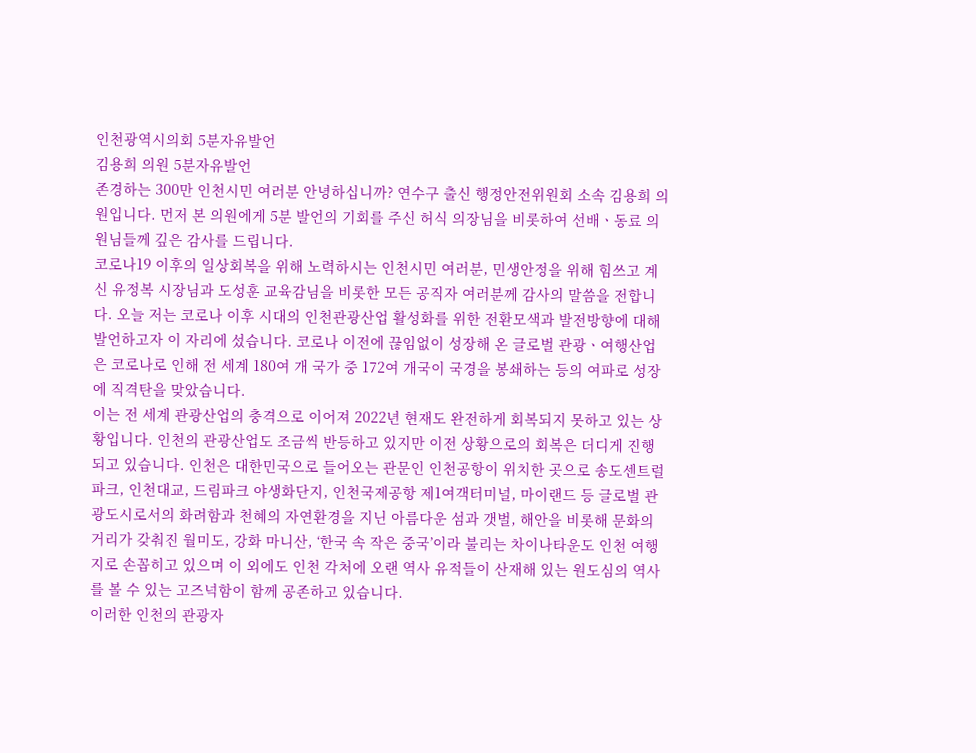인천광역시의회 5분자유발언
김용희 의원 5분자유발언
존경하는 300만 인천시민 여러분 안녕하십니까? 연수구 출신 행정안전위원회 소속 김용희 의원입니다. 먼저 본 의원에게 5분 발언의 기회를 주신 허식 의장님을 비롯하여 선배ㆍ동료 의원님들께 깊은 감사를 드립니다.
코로나19 이후의 일상회복을 위해 노력하시는 인천시민 여러분, 민생안정을 위해 힘쓰고 계신 유정복 시장님과 도성훈 교육감님을 비롯한 모든 공직자 여러분께 감사의 말씀을 전합니다. 오늘 저는 코로나 이후 시대의 인천관광산업 활성화를 위한 전환모색과 발전방향에 대해 발언하고자 이 자리에 섰습니다. 코로나 이전에 끊임없이 성장해 온 글로벌 관광ㆍ여행산업은 코로나로 인해 전 세계 180여 개 국가 중 172여 개국이 국경을 봉쇄하는 등의 여파로 성장에 직격탄을 맞았습니다.
이는 전 세계 관광산업의 충격으로 이어져 2022년 현재도 완전하게 회복되지 못하고 있는 상황입니다. 인천의 관광산업도 조금씩 반등하고 있지만 이전 상황으로의 회복은 더디게 진행되고 있습니다. 인천은 대한민국으로 들어오는 관문인 인천공항이 위치한 곳으로 송도센트럴파크, 인천대교, 드림파크 야생화단지, 인천국제공항 제1여객터미널, 마이랜드 등 글로벌 관광도시로서의 화려함과 천혜의 자연환경을 지닌 아름다운 섬과 갯벌, 해안을 비롯해 문화의 거리가 갖춰진 월미도, 강화 마니산, ‘한국 속 작은 중국’이라 불리는 차이나타운도 인천 여행지로 손꼽히고 있으며 이 외에도 인천 각처에 오랜 역사 유적들이 산재해 있는 원도심의 역사를 볼 수 있는 고즈넉함이 함께 공존하고 있습니다.
이러한 인천의 관광자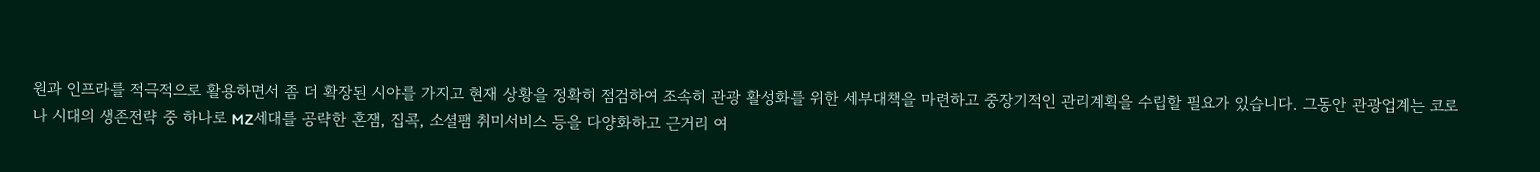원과 인프라를 적극적으로 활용하면서 좀 더 확장된 시야를 가지고 현재 상황을 정확히 점검하여 조속히 관광 활성화를 위한 세부대책을 마련하고 중장기적인 관리계획을 수립할 필요가 있습니다. 그동안 관광업계는 코로나 시대의 생존전략 중 하나로 MZ세대를 공략한 혼잼, 집콕, 소셜팸 취미서비스 등을 다양화하고 근거리 여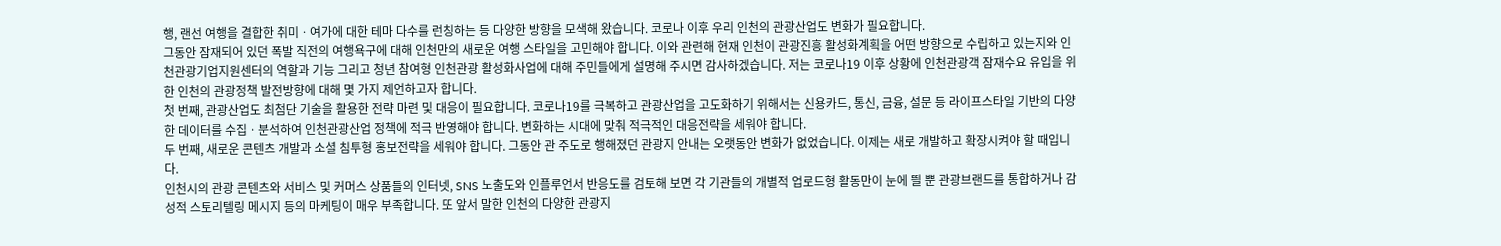행, 랜선 여행을 결합한 취미ㆍ여가에 대한 테마 다수를 런칭하는 등 다양한 방향을 모색해 왔습니다. 코로나 이후 우리 인천의 관광산업도 변화가 필요합니다.
그동안 잠재되어 있던 폭발 직전의 여행욕구에 대해 인천만의 새로운 여행 스타일을 고민해야 합니다. 이와 관련해 현재 인천이 관광진흥 활성화계획을 어떤 방향으로 수립하고 있는지와 인천관광기업지원센터의 역할과 기능 그리고 청년 참여형 인천관광 활성화사업에 대해 주민들에게 설명해 주시면 감사하겠습니다. 저는 코로나19 이후 상황에 인천관광객 잠재수요 유입을 위한 인천의 관광정책 발전방향에 대해 몇 가지 제언하고자 합니다.
첫 번째, 관광산업도 최첨단 기술을 활용한 전략 마련 및 대응이 필요합니다. 코로나19를 극복하고 관광산업을 고도화하기 위해서는 신용카드, 통신, 금융, 설문 등 라이프스타일 기반의 다양한 데이터를 수집ㆍ분석하여 인천관광산업 정책에 적극 반영해야 합니다. 변화하는 시대에 맞춰 적극적인 대응전략을 세워야 합니다.
두 번째, 새로운 콘텐츠 개발과 소셜 침투형 홍보전략을 세워야 합니다. 그동안 관 주도로 행해졌던 관광지 안내는 오랫동안 변화가 없었습니다. 이제는 새로 개발하고 확장시켜야 할 때입니다.
인천시의 관광 콘텐츠와 서비스 및 커머스 상품들의 인터넷, SNS 노출도와 인플루언서 반응도를 검토해 보면 각 기관들의 개별적 업로드형 활동만이 눈에 띌 뿐 관광브랜드를 통합하거나 감성적 스토리텔링 메시지 등의 마케팅이 매우 부족합니다. 또 앞서 말한 인천의 다양한 관광지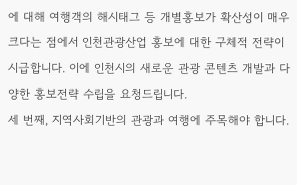에 대해 여행객의 해시태그 등 개별홍보가 확산성이 매우 크다는 점에서 인천관광산업 홍보에 대한 구체적 전략이 시급합니다. 이에 인천시의 새로운 관광 콘텐츠 개발과 다양한 홍보전략 수립을 요청드립니다.
세 번째, 지역사회기반의 관광과 여행에 주목해야 합니다.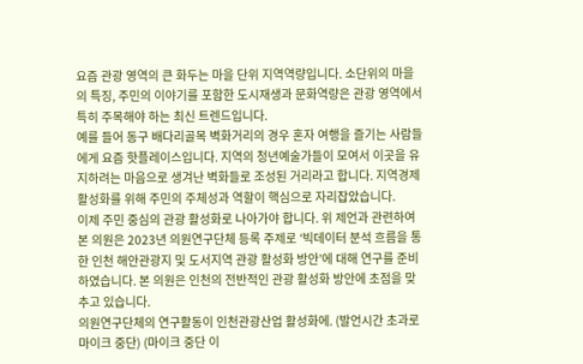요즘 관광 영역의 큰 화두는 마을 단위 지역역량입니다. 소단위의 마을의 특징, 주민의 이야기를 포함한 도시재생과 문화역량은 관광 영역에서 특히 주목해야 하는 최신 트렌드입니다.
예를 들어 동구 배다리골목 벽화거리의 경우 혼자 여행을 즐기는 사람들에게 요즘 핫플레이스입니다. 지역의 청년예술가들이 모여서 이곳을 유지하려는 마음으로 생겨난 벽화들로 조성된 거리라고 합니다. 지역경제 활성화를 위해 주민의 주체성과 역할이 핵심으로 자리잡았습니다.
이제 주민 중심의 관광 활성화로 나아가야 합니다. 위 제언과 관련하여 본 의원은 2023년 의원연구단체 등록 주제로 ‘빅데이터 분석 흐름을 통한 인천 해안관광지 및 도서지역 관광 활성화 방안’에 대해 연구를 준비하였습니다. 본 의원은 인천의 전반적인 관광 활성화 방안에 초점을 맞추고 있습니다.
의원연구단체의 연구활동이 인천관광산업 활성화에. (발언시간 초과로 마이크 중단) (마이크 중단 이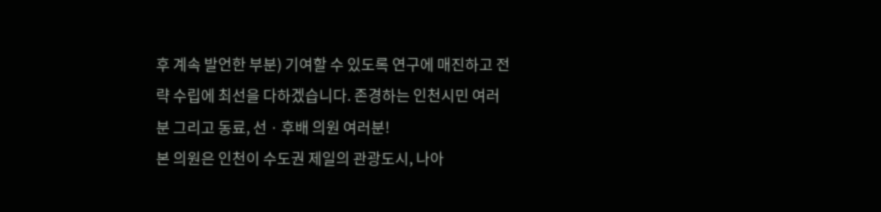후 계속 발언한 부분) 기여할 수 있도록 연구에 매진하고 전략 수립에 최선을 다하겠습니다. 존경하는 인천시민 여러분 그리고 동료, 선ㆍ후배 의원 여러분!
본 의원은 인천이 수도권 제일의 관광도시, 나아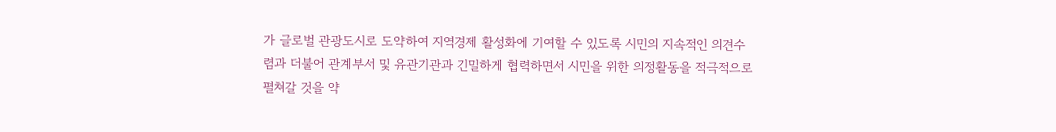가 글로벌 관광도시로 도약하여 지역경제 활성화에 기여할 수 있도록 시민의 지속적인 의견수렴과 더불어 관계부서 및 유관기관과 긴밀하게 협력하면서 시민을 위한 의정활동을 적극적으로 펼쳐갈 것을 약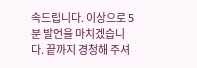속드립니다. 이상으로 5분 발언을 마치겠습니다. 끝까지 경청해 주셔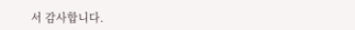서 감사합니다.